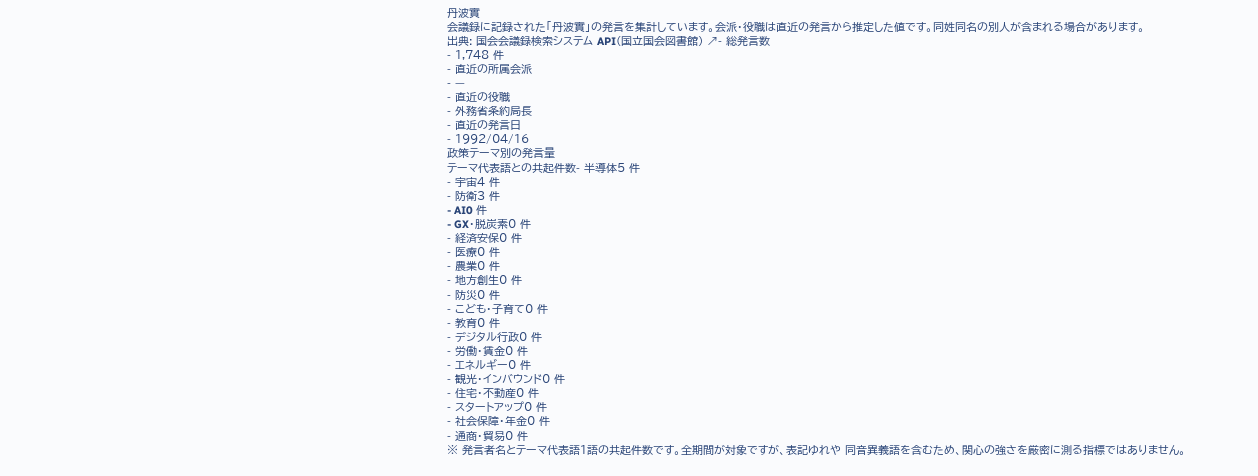丹波實
会議録に記録された「丹波實」の発言を集計しています。会派・役職は直近の発言から推定した値です。同姓同名の別人が含まれる場合があります。
出典: 国会会議録検索システム API(国立国会図書館) ↗- 総発言数
- 1,748 件
- 直近の所属会派
- —
- 直近の役職
- 外務省条約局長
- 直近の発言日
- 1992/04/16
政策テーマ別の発言量
テーマ代表語との共起件数- 半導体5 件
- 宇宙4 件
- 防衛3 件
- AI0 件
- GX・脱炭素0 件
- 経済安保0 件
- 医療0 件
- 農業0 件
- 地方創生0 件
- 防災0 件
- こども・子育て0 件
- 教育0 件
- デジタル行政0 件
- 労働・賃金0 件
- エネルギー0 件
- 観光・インバウンド0 件
- 住宅・不動産0 件
- スタートアップ0 件
- 社会保障・年金0 件
- 通商・貿易0 件
※ 発言者名とテーマ代表語1語の共起件数です。全期間が対象ですが、表記ゆれや 同音異義語を含むため、関心の強さを厳密に測る指標ではありません。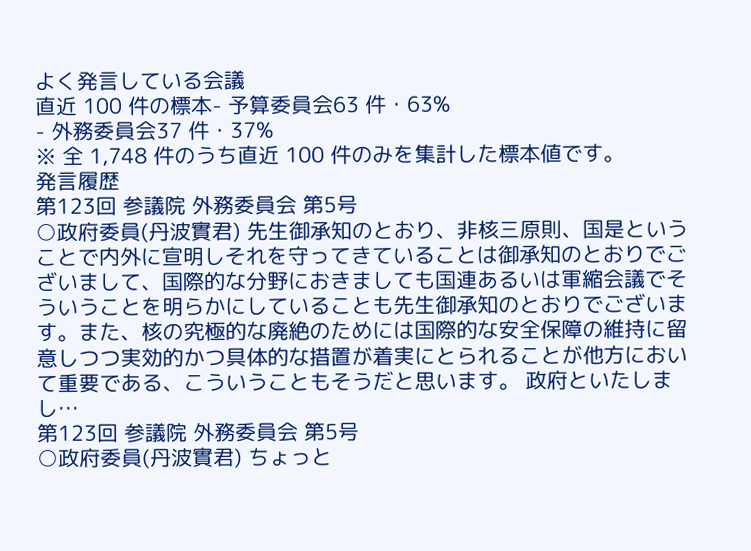よく発言している会議
直近 100 件の標本- 予算委員会63 件・63%
- 外務委員会37 件・37%
※ 全 1,748 件のうち直近 100 件のみを集計した標本値です。
発言履歴
第123回 参議院 外務委員会 第5号
○政府委員(丹波實君) 先生御承知のとおり、非核三原則、国是ということで内外に宣明しそれを守ってきていることは御承知のとおりでございまして、国際的な分野におきましても国連あるいは軍縮会議でそういうことを明らかにしていることも先生御承知のとおりでございます。また、核の究極的な廃絶のためには国際的な安全保障の維持に留意しつつ実効的かつ具体的な措置が着実にとられることが他方において重要である、こういうこともそうだと思います。 政府といたしまし…
第123回 参議院 外務委員会 第5号
○政府委員(丹波實君) ちょっと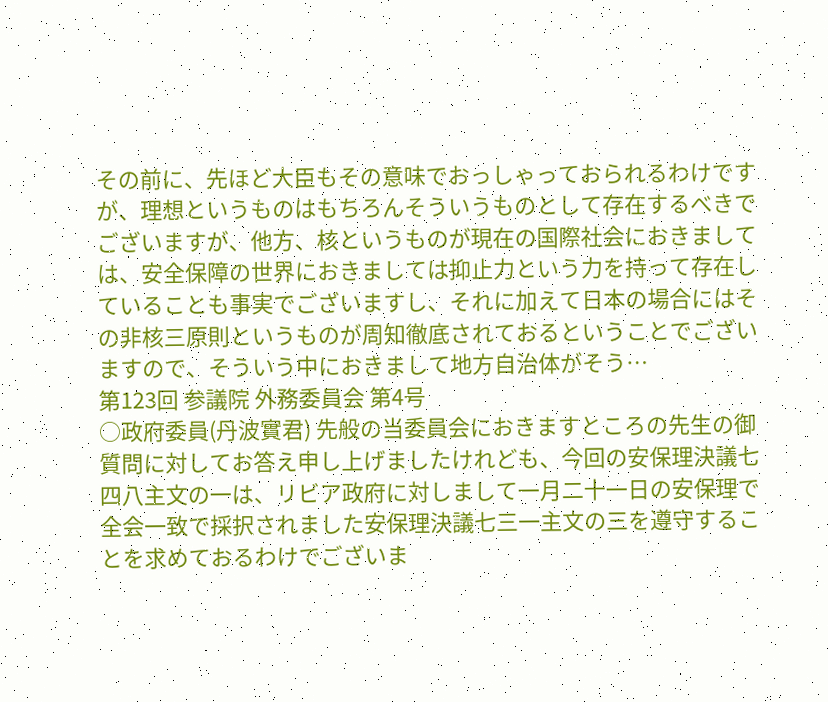その前に、先ほど大臣もその意味でおっしゃっておられるわけですが、理想というものはもちろんそういうものとして存在するべきでございますが、他方、核というものが現在の国際社会におきましては、安全保障の世界におきましては抑止力という力を持って存在していることも事実でございますし、それに加えて日本の場合にはその非核三原則というものが周知徹底されておるということでございますので、そういう中におきまして地方自治体がそう…
第123回 参議院 外務委員会 第4号
○政府委員(丹波實君) 先般の当委員会におきますところの先生の御質問に対してお答え申し上げましたけれども、今回の安保理決議七四八主文の一は、リビア政府に対しまして一月二十一日の安保理で全会一致で採択されました安保理決議七三一主文の三を遵守することを求めておるわけでございま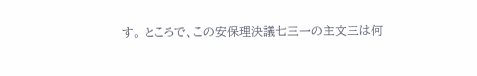す。 ところで、この安保理決議七三一の主文三は何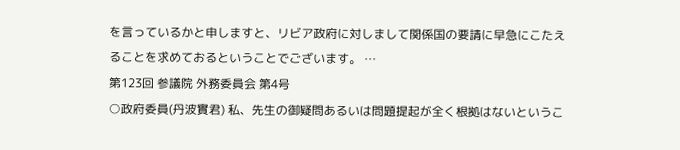を言っているかと申しますと、リビア政府に対しまして関係国の要請に早急にこたえることを求めておるということでございます。 …
第123回 参議院 外務委員会 第4号
○政府委員(丹波實君) 私、先生の御疑問あるいは問題提起が全く根拠はないというこ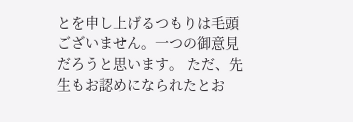とを申し上げるつもりは毛頭ございません。一つの御意見だろうと思います。 ただ、先生もお認めになられたとお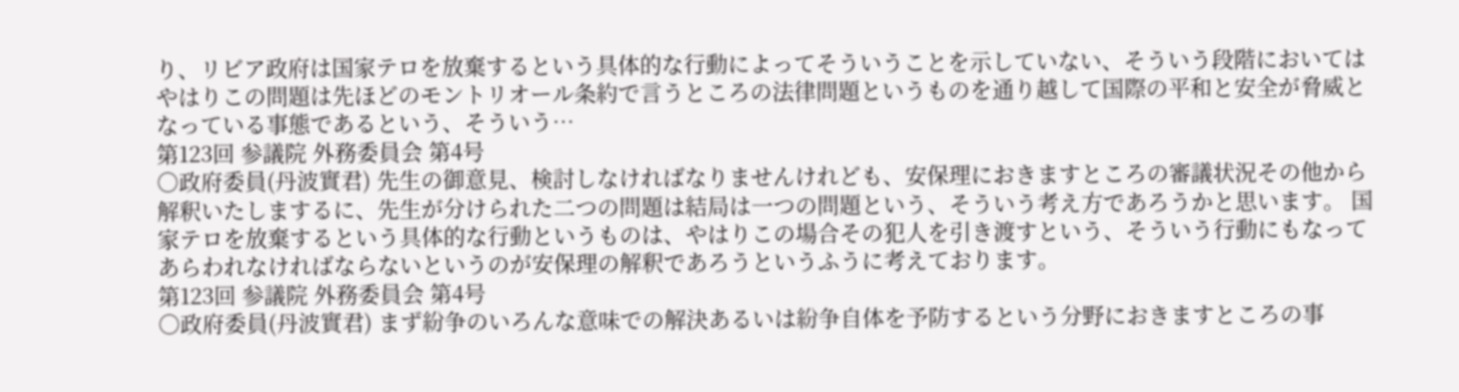り、リビア政府は国家テロを放棄するという具体的な行動によってそういうことを示していない、そういう段階においてはやはりこの問題は先ほどのモントリオール条約で言うところの法律問題というものを通り越して国際の平和と安全が脅威となっている事態であるという、そういう…
第123回 参議院 外務委員会 第4号
○政府委員(丹波實君) 先生の御意見、検討しなければなりませんけれども、安保理におきますところの審議状況その他から解釈いたしまするに、先生が分けられた二つの問題は結局は一つの問題という、そういう考え方であろうかと思います。 国家テロを放棄するという具体的な行動というものは、やはりこの場合その犯人を引き渡すという、そういう行動にもなってあらわれなければならないというのが安保理の解釈であろうというふうに考えております。
第123回 参議院 外務委員会 第4号
○政府委員(丹波實君) まず紛争のいろんな意味での解決あるいは紛争自体を予防するという分野におきますところの事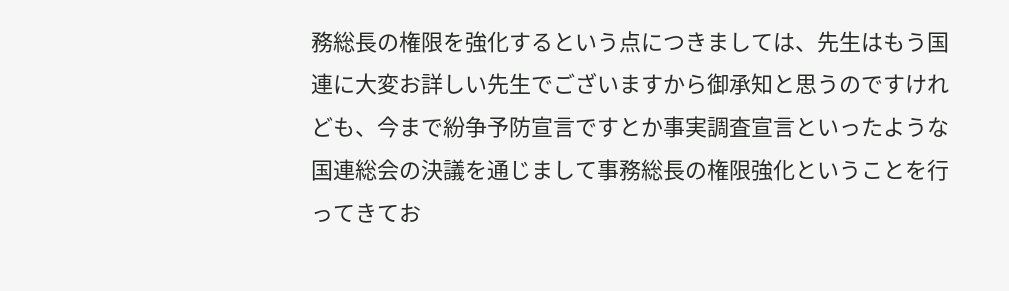務総長の権限を強化するという点につきましては、先生はもう国連に大変お詳しい先生でございますから御承知と思うのですけれども、今まで紛争予防宣言ですとか事実調査宣言といったような国連総会の決議を通じまして事務総長の権限強化ということを行ってきてお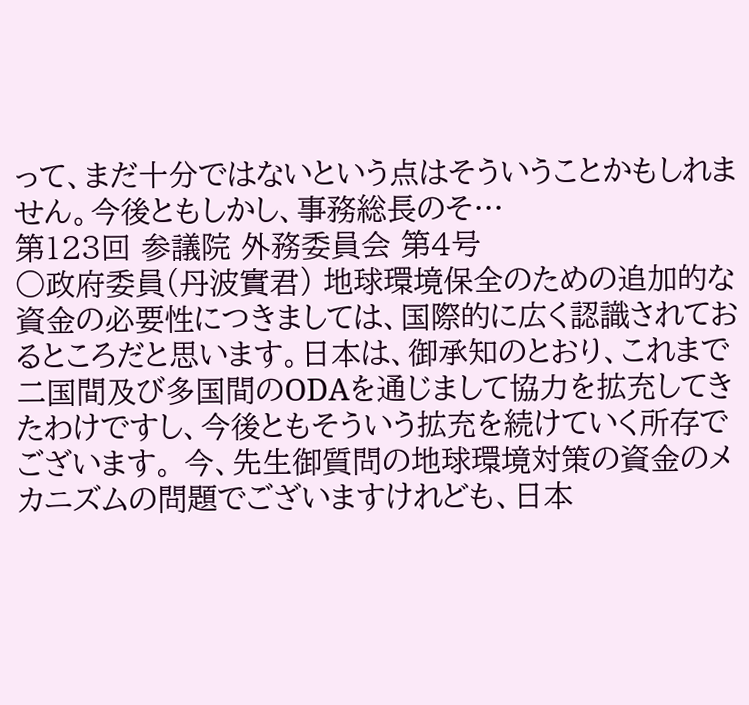って、まだ十分ではないという点はそういうことかもしれません。今後ともしかし、事務総長のそ…
第123回 参議院 外務委員会 第4号
○政府委員(丹波實君) 地球環境保全のための追加的な資金の必要性につきましては、国際的に広く認識されておるところだと思います。日本は、御承知のとおり、これまで二国間及び多国間のODAを通じまして協力を拡充してきたわけですし、今後ともそういう拡充を続けていく所存でございます。 今、先生御質問の地球環境対策の資金のメカニズムの問題でございますけれども、日本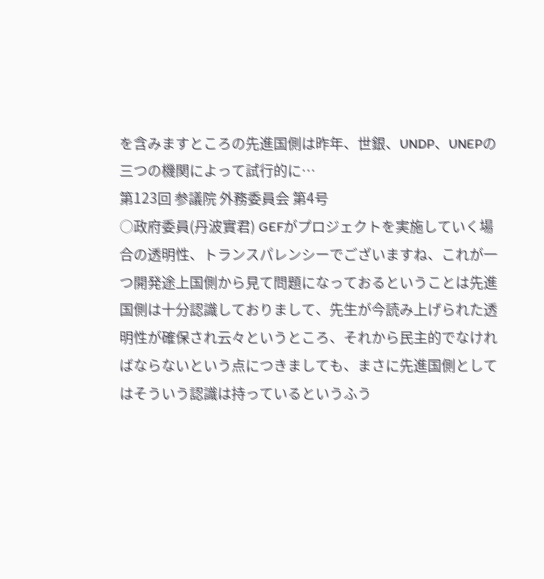を含みますところの先進国側は昨年、世銀、UNDP、UNEPの三つの機関によって試行的に…
第123回 参議院 外務委員会 第4号
○政府委員(丹波實君) GEFがプロジェクトを実施していく場合の透明性、トランスパレンシーでございますね、これが一つ開発途上国側から見て問題になっておるということは先進国側は十分認識しておりまして、先生が今読み上げられた透明性が確保され云々というところ、それから民主的でなければならないという点につきましても、まさに先進国側としてはそういう認識は持っているというふう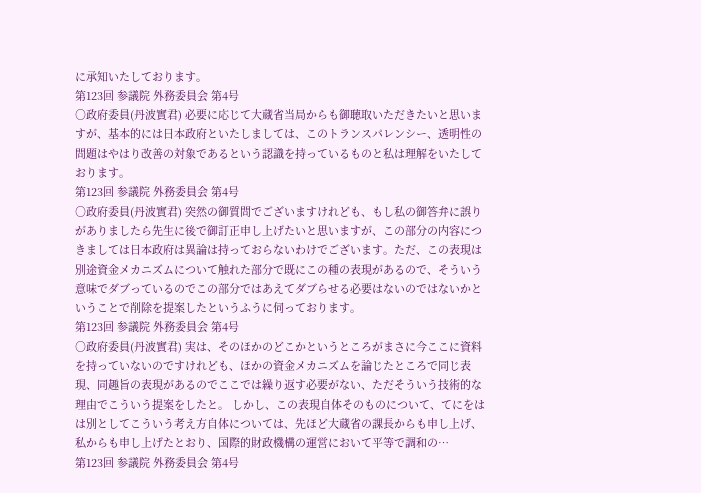に承知いたしております。
第123回 参議院 外務委員会 第4号
○政府委員(丹波實君) 必要に応じて大蔵省当局からも御聴取いただきたいと思いますが、基本的には日本政府といたしましては、このトランスパレンシー、透明性の問題はやはり改善の対象であるという認識を持っているものと私は理解をいたしております。
第123回 参議院 外務委員会 第4号
○政府委員(丹波實君) 突然の御質問でございますけれども、もし私の御答弁に誤りがありましたら先生に後で御訂正申し上げたいと思いますが、この部分の内容につきましては日本政府は異論は持っておらないわけでございます。ただ、この表現は別途資金メカニズムについて触れた部分で既にこの種の表現があるので、そういう意味でダブっているのでこの部分ではあえてダブらせる必要はないのではないかということで削除を提案したというふうに伺っております。
第123回 参議院 外務委員会 第4号
○政府委員(丹波實君) 実は、そのほかのどこかというところがまさに今ここに資料を持っていないのですけれども、ほかの資金メカニズムを論じたところで同じ表現、同趣旨の表現があるのでここでは繰り返す必要がない、ただそういう技術的な理由でこういう提案をしたと。 しかし、この表現自体そのものについて、てにをはは別としてこういう考え方自体については、先ほど大蔵省の課長からも申し上げ、私からも申し上げたとおり、国際的財政機構の運営において平等で調和の…
第123回 参議院 外務委員会 第4号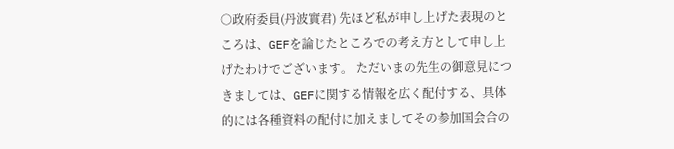○政府委員(丹波實君) 先ほど私が申し上げた表現のところは、GEFを論じたところでの考え方として申し上げたわけでございます。 ただいまの先生の御意見につきましては、GEFに関する情報を広く配付する、具体的には各種資料の配付に加えましてその参加国会合の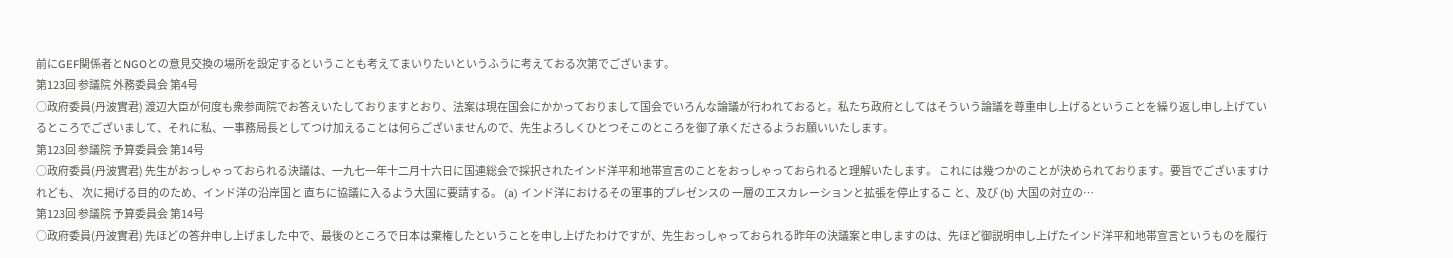前にGEF関係者とNGOとの意見交換の場所を設定するということも考えてまいりたいというふうに考えておる次第でございます。
第123回 参議院 外務委員会 第4号
○政府委員(丹波實君) 渡辺大臣が何度も衆参両院でお答えいたしておりますとおり、法案は現在国会にかかっておりまして国会でいろんな論議が行われておると。私たち政府としてはそういう論議を尊重申し上げるということを繰り返し申し上げているところでございまして、それに私、一事務局長としてつけ加えることは何らございませんので、先生よろしくひとつそこのところを御了承くださるようお願いいたします。
第123回 参議院 予算委員会 第14号
○政府委員(丹波實君) 先生がおっしゃっておられる決議は、一九七一年十二月十六日に国連総会で採択されたインド洋平和地帯宣言のことをおっしゃっておられると理解いたします。 これには幾つかのことが決められております。要旨でございますけれども、 次に掲げる目的のため、インド洋の沿岸国と 直ちに協議に入るよう大国に要請する。 (a) インド洋におけるその軍事的プレゼンスの 一層のエスカレーションと拡張を停止するこ と、及び (b) 大国の対立の…
第123回 参議院 予算委員会 第14号
○政府委員(丹波實君) 先ほどの答弁申し上げました中で、最後のところで日本は棄権したということを申し上げたわけですが、先生おっしゃっておられる昨年の決議案と申しますのは、先ほど御説明申し上げたインド洋平和地帯宣言というものを履行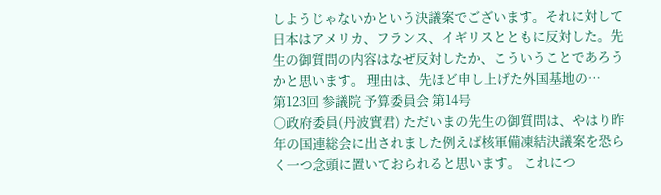しようじゃないかという決議案でございます。それに対して日本はアメリカ、フランス、イギリスとともに反対した。先生の御質問の内容はなぜ反対したか、こういうことであろうかと思います。 理由は、先ほど申し上げた外国基地の…
第123回 参議院 予算委員会 第14号
○政府委員(丹波實君) ただいまの先生の御質問は、やはり昨年の国連総会に出されました例えば核軍備凍結決議案を恐らく一つ念頭に置いておられると思います。 これにつ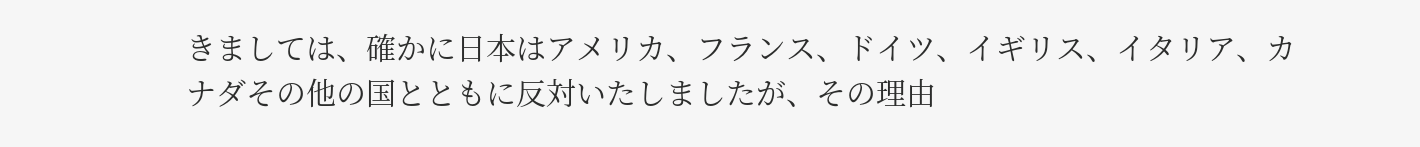きましては、確かに日本はアメリカ、フランス、ドイツ、イギリス、イタリア、カナダその他の国とともに反対いたしましたが、その理由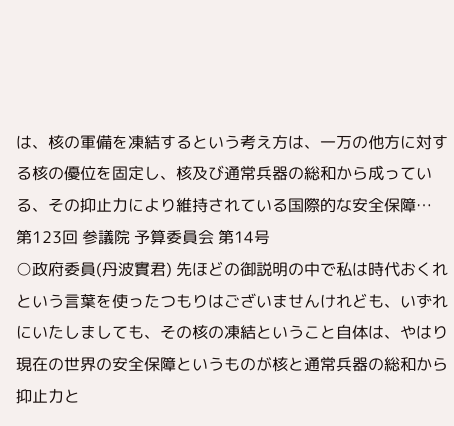は、核の軍備を凍結するという考え方は、一万の他方に対する核の優位を固定し、核及び通常兵器の総和から成っている、その抑止力により維持されている国際的な安全保障…
第123回 参議院 予算委員会 第14号
○政府委員(丹波實君) 先ほどの御説明の中で私は時代おくれという言葉を使ったつもりはございませんけれども、いずれにいたしましても、その核の凍結ということ自体は、やはり現在の世界の安全保障というものが核と通常兵器の総和から抑止力と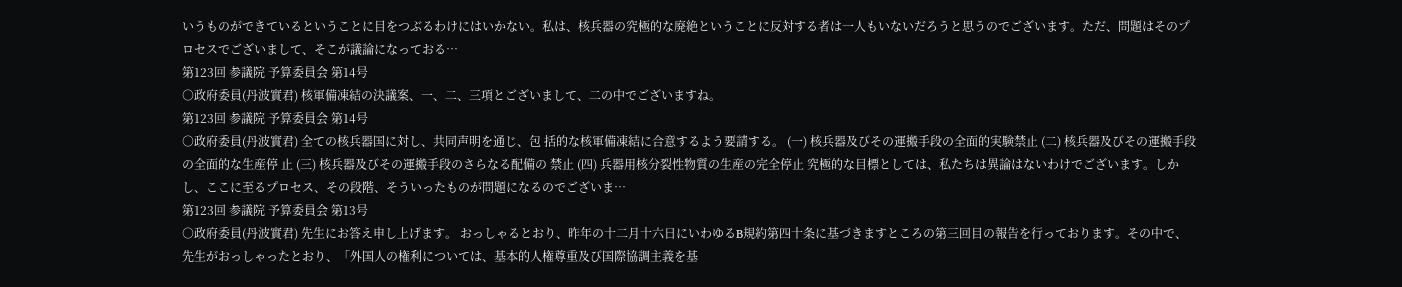いうものができているということに目をつぶるわけにはいかない。私は、核兵器の究極的な廃絶ということに反対する者は一人もいないだろうと思うのでございます。ただ、問題はそのプロセスでございまして、そこが議論になっておる…
第123回 参議院 予算委員会 第14号
○政府委員(丹波實君) 核軍備凍結の決議案、一、二、三項とございまして、二の中でございますね。
第123回 参議院 予算委員会 第14号
○政府委員(丹波實君) 全ての核兵器国に対し、共同声明を通じ、包 括的な核軍備凍結に合意するよう要請する。 (一) 核兵器及びその運搬手段の全面的実験禁止 (二) 核兵器及びその運搬手段の全面的な生産停 止 (三) 核兵器及びその運搬手段のさらなる配備の 禁止 (四) 兵器用核分裂性物質の生産の完全停止 究極的な目標としては、私たちは異論はないわけでございます。しかし、ここに至るプロセス、その段階、そういったものが問題になるのでございま…
第123回 参議院 予算委員会 第13号
○政府委員(丹波實君) 先生にお答え申し上げます。 おっしゃるとおり、昨年の十二月十六日にいわゆるB規約第四十条に基づきますところの第三回目の報告を行っております。その中で、先生がおっしゃったとおり、「外国人の権利については、基本的人権尊重及び国際協調主義を基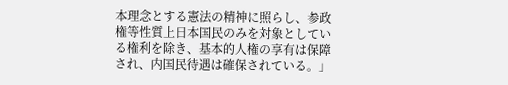本理念とする憲法の精神に照らし、参政権等性質上日本国民のみを対象としている権利を除き、基本的人権の享有は保障され、内国民待遇は確保されている。」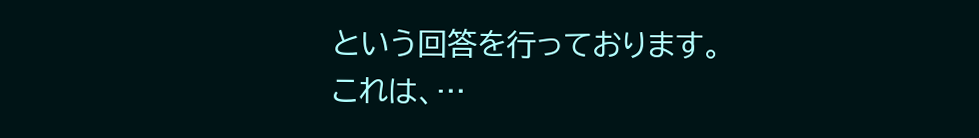という回答を行っております。これは、…